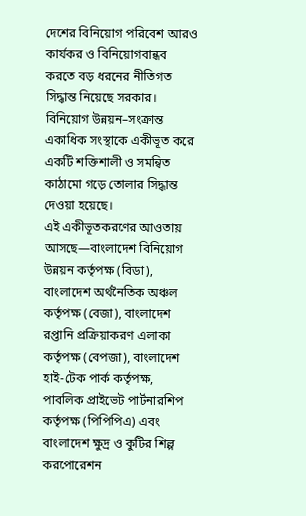দেশের বিনিয়োগ পরিবেশ আরও কার্যকর ও বিনিয়োগবান্ধব করতে বড় ধরনের নীতিগত সিদ্ধান্ত নিয়েছে সরকার। বিনিয়োগ উন্নয়ন–সংক্রান্ত একাধিক সংস্থাকে একীভূত করে একটি শক্তিশালী ও সমন্বিত কাঠামো গড়ে তোলার সিদ্ধান্ত দেওয়া হয়েছে।
এই একীভূতকরণের আওতায় আসছে—বাংলাদেশ বিনিয়োগ উন্নয়ন কর্তৃপক্ষ (বিডা), বাংলাদেশ অর্থনৈতিক অঞ্চল কর্তৃপক্ষ (বেজা), বাংলাদেশ রপ্তানি প্রক্রিয়াকরণ এলাকা কর্তৃপক্ষ (বেপজা), বাংলাদেশ হাই-টেক পার্ক কর্তৃপক্ষ, পাবলিক প্রাইভেট পার্টনারশিপ কর্তৃপক্ষ (পিপিপিএ) এবং বাংলাদেশ ক্ষুদ্র ও কুটির শিল্প করপোরেশন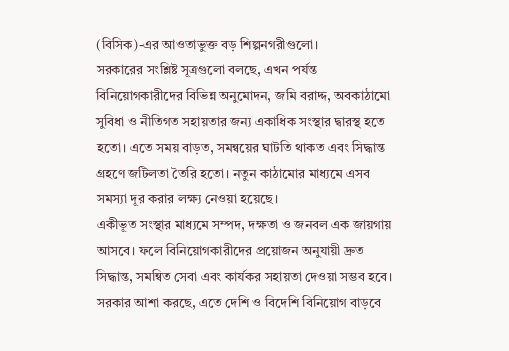(বিসিক)-এর আওতাভুক্ত বড় শিল্পনগরীগুলো।
সরকারের সংশ্লিষ্ট সূত্রগুলো বলছে, এখন পর্যন্ত বিনিয়োগকারীদের বিভিন্ন অনুমোদন, জমি বরাদ্দ, অবকাঠামো সুবিধা ও নীতিগত সহায়তার জন্য একাধিক সংস্থার দ্বারস্থ হতে হতো। এতে সময় বাড়ত, সমন্বয়ের ঘাটতি থাকত এবং সিদ্ধান্ত গ্রহণে জটিলতা তৈরি হতো। নতুন কাঠামোর মাধ্যমে এসব সমস্যা দূর করার লক্ষ্য নেওয়া হয়েছে।
একীভূত সংস্থার মাধ্যমে সম্পদ, দক্ষতা ও জনবল এক জায়গায় আসবে। ফলে বিনিয়োগকারীদের প্রয়োজন অনুযায়ী দ্রুত সিদ্ধান্ত, সমন্বিত সেবা এবং কার্যকর সহায়তা দেওয়া সম্ভব হবে। সরকার আশা করছে, এতে দেশি ও বিদেশি বিনিয়োগ বাড়বে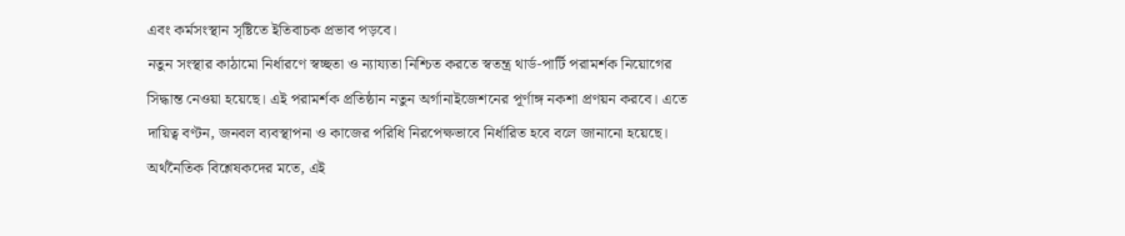এবং কর্মসংস্থান সৃষ্টিতে ইতিবাচক প্রভাব পড়বে।
নতুন সংস্থার কাঠামো নির্ধারণে স্বচ্ছতা ও ন্যায্যতা নিশ্চিত করতে স্বতন্ত্র থার্ড-পার্টি পরামর্শক নিয়োগের সিদ্ধান্ত নেওয়া হয়েছে। এই পরামর্শক প্রতিষ্ঠান নতুন অর্গানাইজেশনের পূর্ণাঙ্গ নকশা প্রণয়ন করবে। এতে দায়িত্ব বণ্টন, জনবল ব্যবস্থাপনা ও কাজের পরিধি নিরপেক্ষভাবে নির্ধারিত হবে বলে জানানো হয়েছে।
অর্থনৈতিক বিশ্লেষকদের মতে, এই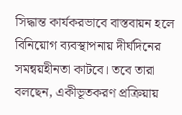সিদ্ধান্ত কার্যকরভাবে বাস্তবায়ন হলে বিনিয়োগ ব্যবস্থাপনায় দীর্ঘদিনের সমন্বয়হীনতা কাটবে। তবে তারা বলছেন, একীভূতকরণ প্রক্রিয়ায়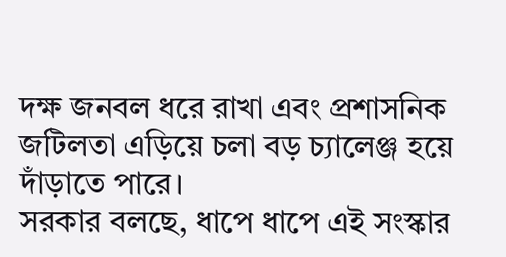দক্ষ জনবল ধরে রাখা এবং প্রশাসনিক জটিলতা এড়িয়ে চলা বড় চ্যালেঞ্জ হয়ে দাঁড়াতে পারে।
সরকার বলছে, ধাপে ধাপে এই সংস্কার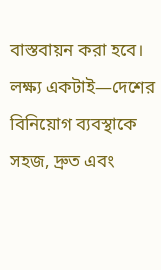বাস্তবায়ন করা হবে। লক্ষ্য একটাই—দেশের বিনিয়োগ ব্যবস্থাকে সহজ, দ্রুত এবং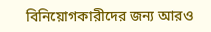বিনিয়োগকারীদের জন্য আরও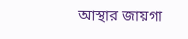আস্থার জায়গা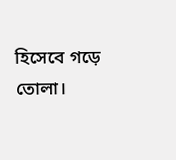হিসেবে গড়ে তোলা।